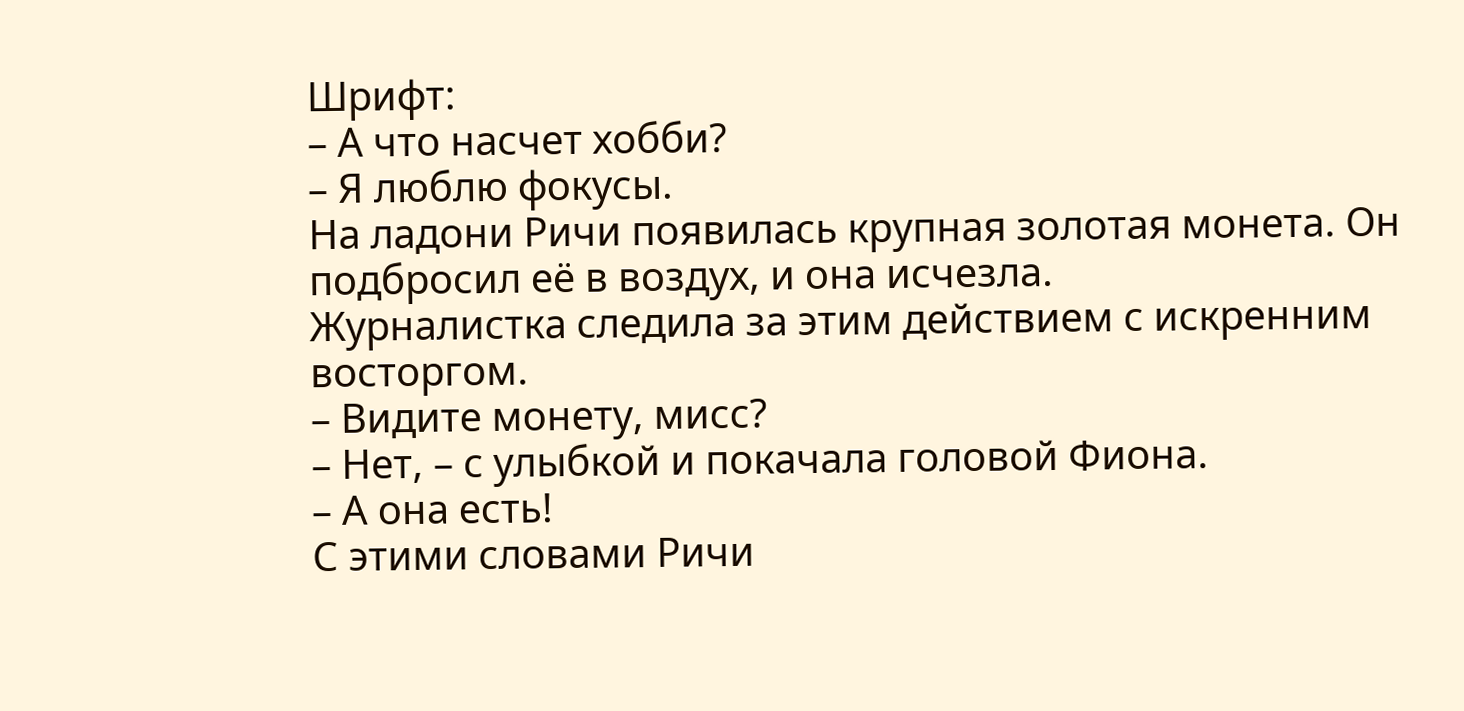Шрифт:
– А что насчет хобби?
– Я люблю фокусы.
На ладони Ричи появилась крупная золотая монета. Он подбросил её в воздух, и она исчезла.
Журналистка следила за этим действием с искренним восторгом.
– Видите монету, мисс?
– Нет, – с улыбкой и покачала головой Фиона.
– А она есть!
С этими словами Ричи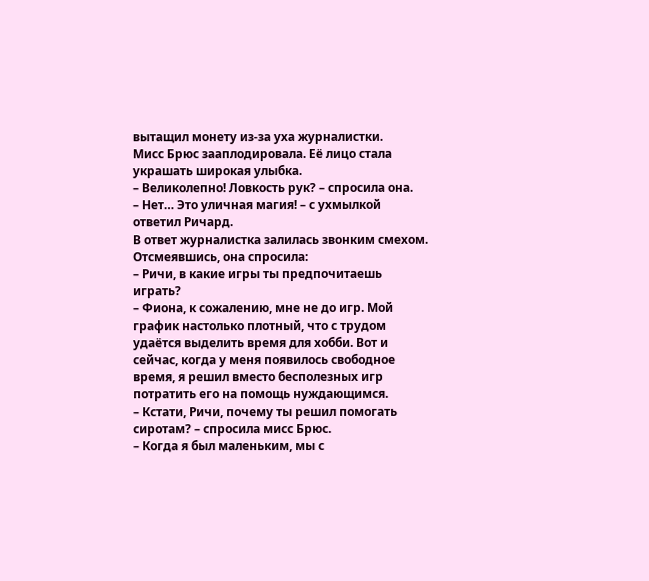вытащил монету из-за уха журналистки.
Мисс Брюс зааплодировала. Её лицо стала украшать широкая улыбка.
– Великолепно! Ловкость рук? – спросила она.
– Нет… Это уличная магия! – с ухмылкой ответил Ричард.
В ответ журналистка залилась звонким смехом. Отсмеявшись, она спросила:
– Ричи, в какие игры ты предпочитаешь играть?
– Фиона, к сожалению, мне не до игр. Мой график настолько плотный, что с трудом удаётся выделить время для хобби. Вот и сейчас, когда у меня появилось свободное время, я решил вместо бесполезных игр потратить его на помощь нуждающимся.
– Кстати, Ричи, почему ты решил помогать сиротам? – спросила мисс Брюс.
– Когда я был маленьким, мы с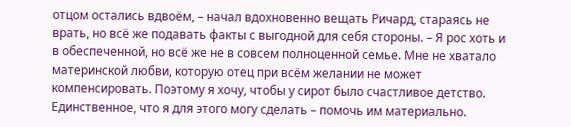отцом остались вдвоём, – начал вдохновенно вещать Ричард, стараясь не врать, но всё же подавать факты с выгодной для себя стороны. – Я рос хоть и в обеспеченной, но всё же не в совсем полноценной семье. Мне не хватало материнской любви, которую отец при всём желании не может компенсировать. Поэтому я хочу, чтобы у сирот было счастливое детство. Единственное, что я для этого могу сделать – помочь им материально.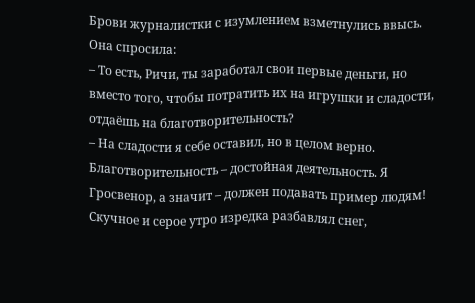Брови журналистки с изумлением взметнулись ввысь. Она спросила:
– То есть, Ричи, ты заработал свои первые деньги, но вместо того, чтобы потратить их на игрушки и сладости, отдаёшь на благотворительность?
– На сладости я себе оставил, но в целом верно. Благотворительность – достойная деятельность. Я Гросвенор, а значит – должен подавать пример людям!
Скучное и серое утро изредка разбавлял снег,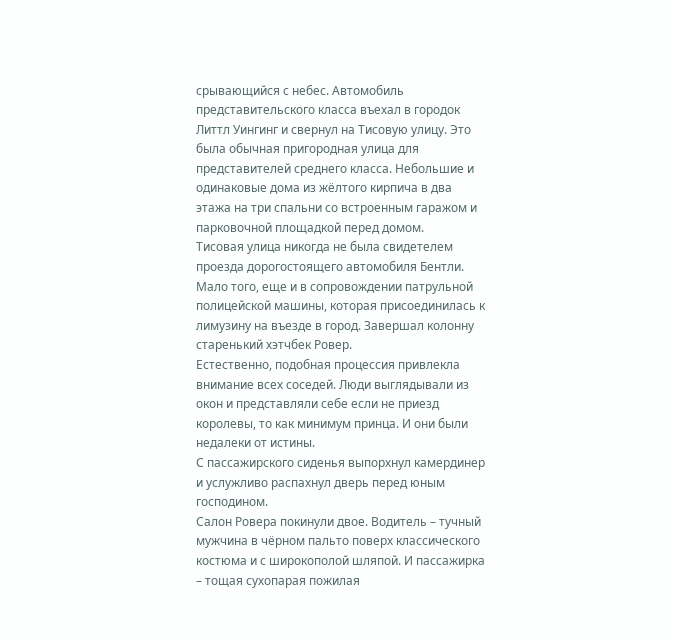срывающийся с небес. Автомобиль представительского класса въехал в городок Литтл Уингинг и свернул на Тисовую улицу. Это была обычная пригородная улица для представителей среднего класса. Небольшие и одинаковые дома из жёлтого кирпича в два этажа на три спальни со встроенным гаражом и парковочной площадкой перед домом.
Тисовая улица никогда не была свидетелем проезда дорогостоящего автомобиля Бентли. Мало того, еще и в сопровождении патрульной полицейской машины, которая присоединилась к лимузину на въезде в город. Завершал колонну старенький хэтчбек Ровер.
Естественно, подобная процессия привлекла внимание всех соседей. Люди выглядывали из окон и представляли себе если не приезд королевы, то как минимум принца. И они были недалеки от истины.
С пассажирского сиденья выпорхнул камердинер и услужливо распахнул дверь перед юным господином.
Салон Ровера покинули двое. Водитель – тучный мужчина в чёрном пальто поверх классического костюма и с широкополой шляпой. И пассажирка – тощая сухопарая пожилая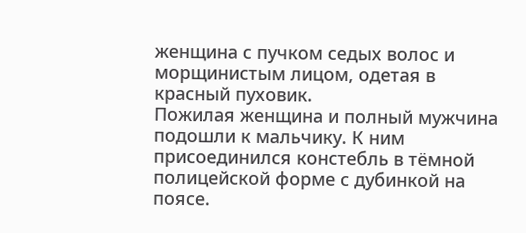женщина с пучком седых волос и морщинистым лицом, одетая в красный пуховик.
Пожилая женщина и полный мужчина подошли к мальчику. К ним присоединился констебль в тёмной полицейской форме с дубинкой на поясе.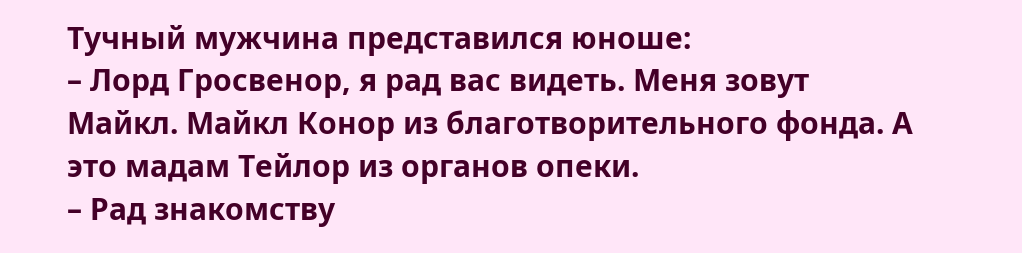Тучный мужчина представился юноше:
– Лорд Гросвенор, я рад вас видеть. Меня зовут Майкл. Майкл Конор из благотворительного фонда. А это мадам Тейлор из органов опеки.
– Рад знакомству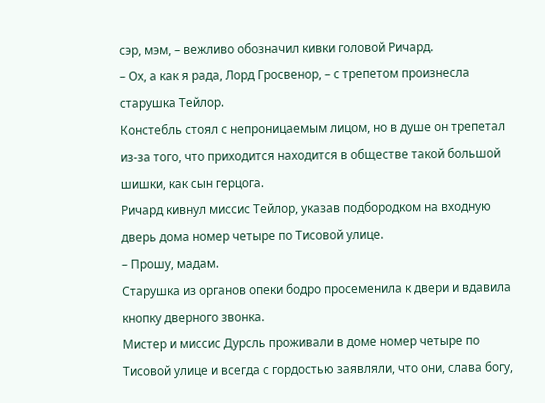сэр, мэм, – вежливо обозначил кивки головой Ричард.
– Ох, а как я рада, Лорд Гросвенор, – с трепетом произнесла старушка Тейлор.
Констебль стоял с непроницаемым лицом, но в душе он трепетал из-за того, что приходится находится в обществе такой большой шишки, как сын герцога.
Ричард кивнул миссис Тейлор, указав подбородком на входную дверь дома номер четыре по Тисовой улице.
– Прошу, мадам.
Старушка из органов опеки бодро просеменила к двери и вдавила кнопку дверного звонка.
Мистер и миссис Дурсль проживали в доме номер четыре по Тисовой улице и всегда с гордостью заявляли, что они, слава богу,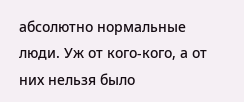абсолютно нормальные люди. Уж от кого-кого, а от них нельзя было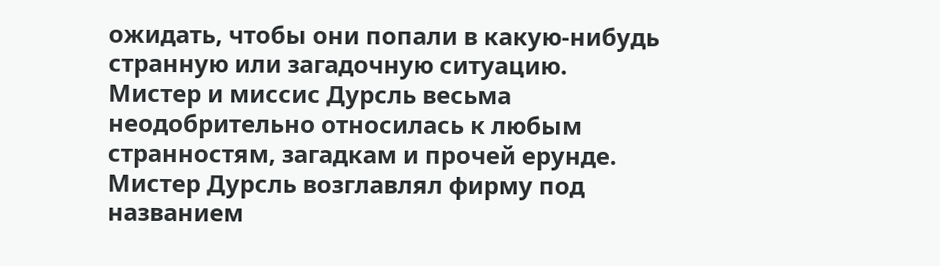ожидать, чтобы они попали в какую-нибудь странную или загадочную ситуацию.
Мистер и миссис Дурсль весьма неодобрительно относилась к любым странностям, загадкам и прочей ерунде.
Мистер Дурсль возглавлял фирму под названием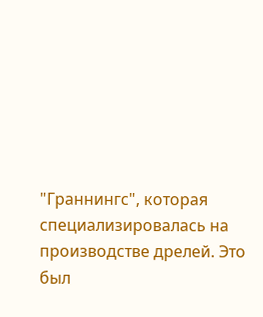"Граннингс", которая специализировалась на производстве дрелей. Это был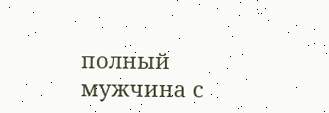полный мужчина с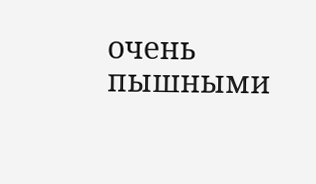очень пышными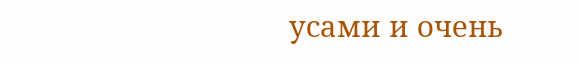усами и очень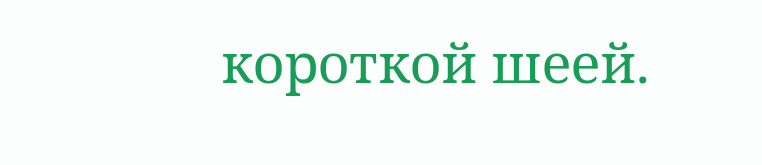короткой шеей.